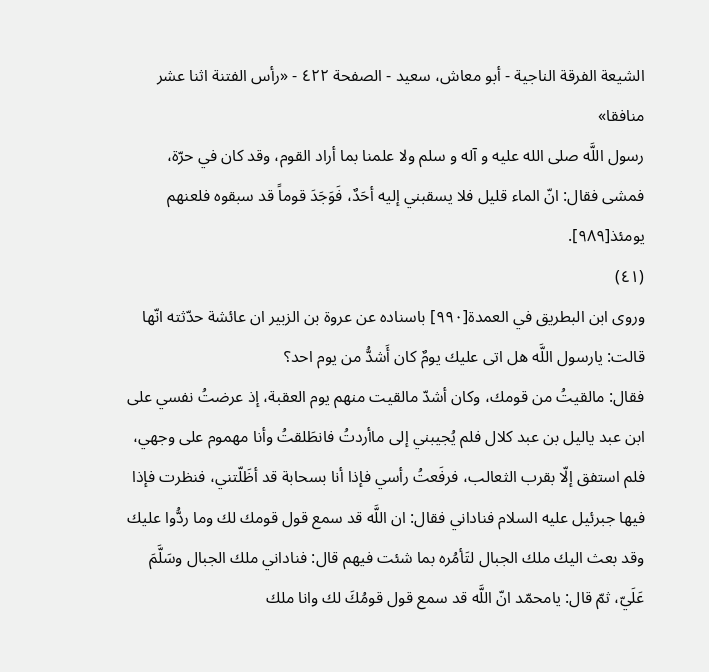الشيعة الفرقة الناجية - أبو معاش، سعيد - الصفحة ٤٢٢ - «رأس الفتنة اثنا عشر منافقا»
رسول اللَّه صلى الله عليه و آله و سلم ولا علمنا بما أراد القوم، وقد كان في حرّة، فمشى فقال: انّ الماء قليل فلا يسقبني إليه أحَدٌ، فَوَجَدَ قوماً قد سبقوه فلعنهم يومئذ[٩٨٩].
(٤١)
وروى ابن البطريق في العمدة[٩٩٠] باسناده عن عروة بن الزبير ان عائشة حدّثته انّها قالت: يارسول اللَّه هل اتى عليك يومٌ كان أَشدُّ من يوم احد؟
فقال: مالقيتُ من قومك، وكان أشدّ مالقيت منهم يوم العقبة، إذ عرضتُ نفسي على ابن عبد ياليل بن عبد كلال فلم يُجيبني إلى ماأردتُ فانطَلقتُ وأنا مهموم على وجهي، فلم استفق إلّا بقرب الثعالب، فرفَعتُ رأسي فإذا أنا بسحابة قد أظَلّتني، فنظرت فإذا فيها جبرئيل عليه السلام فناداني فقال: ان اللَّه قد سمع قول قومك لك وما ردُّوا عليك وقد بعث اليك ملك الجبال لتَأمُره بما شئت فيهم قال: فناداني ملك الجبال وسَلَّمَ عَلَيّ، ثمّ قال: يامحمّد انّ اللَّه قد سمع قول قومُكَ لك وانا ملك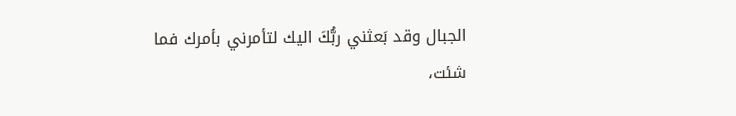الجبال وقد بَعثني ربُّكَ اليك لتأمرني بأمرك فما شئت،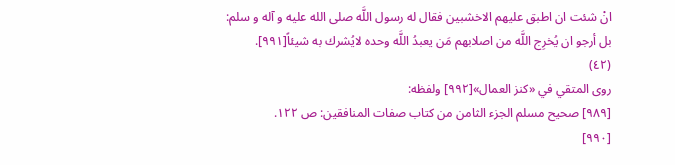انْ شئت ان اطبق عليهم الاخشبين فقال له رسول اللَّه صلى الله عليه و آله و سلم:
بل أرجو ان يُخرِج اللَّه من اصلابهم مَن يعبدُ اللَّه وحده لايُشرك به شيئاً[٩٩١].
(٤٢)
روى المتقي في «كنز العمال»[٩٩٢] ولفظه:
[٩٨٩] صحيح مسلم الجزء الثامن من كتاب صفات المنافقين: ص ١٢٢.
[٩٩٠]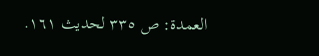العمدة: ص ٣٣٥ لحديث ١٦١.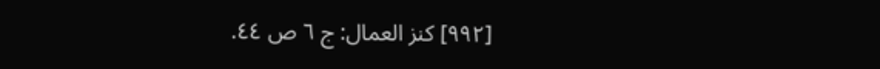[٩٩٢] كنز العمال: ج ٦ ص ٤٤.